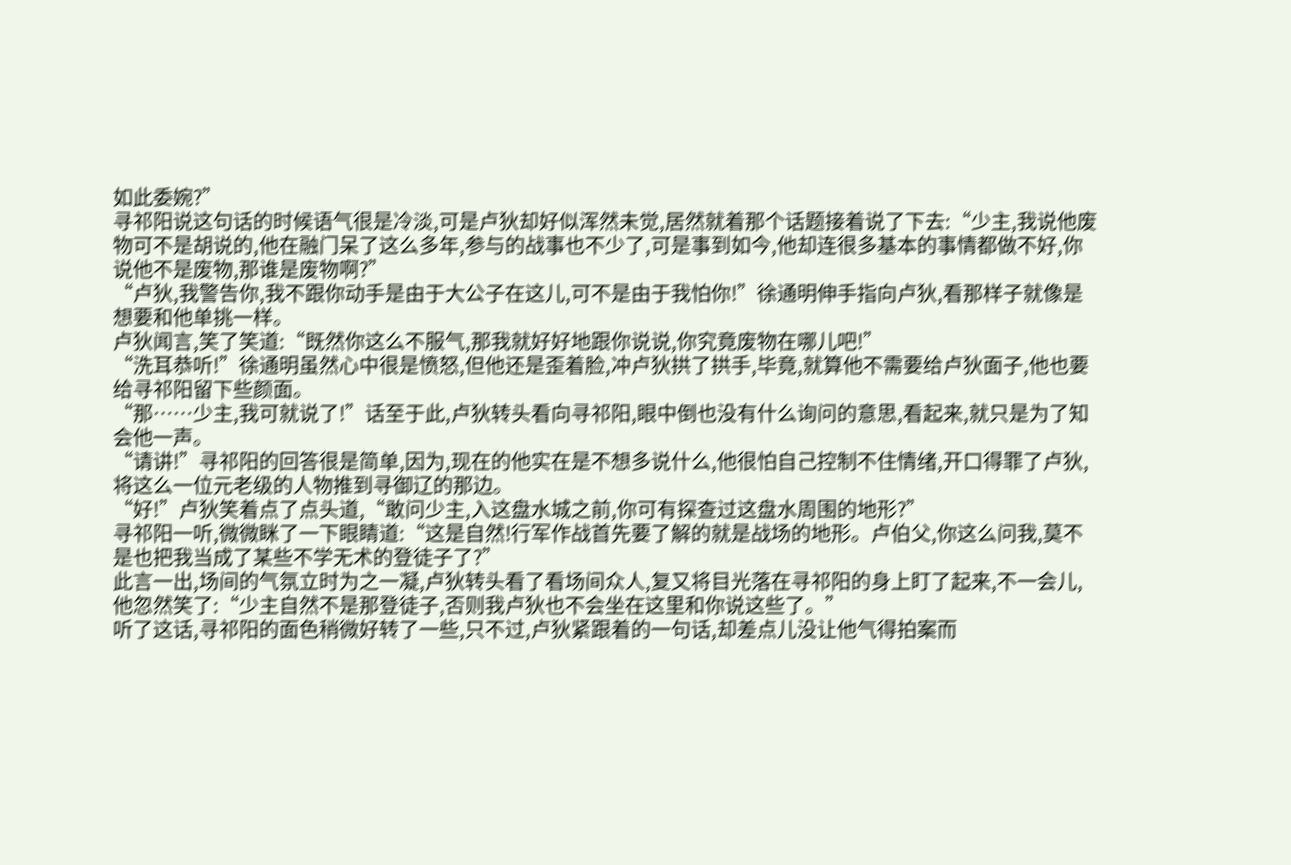如此委婉?”
寻祁阳说这句话的时候语气很是冷淡,可是卢狄却好似浑然未觉,居然就着那个话题接着说了下去:“少主,我说他废物可不是胡说的,他在融门呆了这么多年,参与的战事也不少了,可是事到如今,他却连很多基本的事情都做不好,你说他不是废物,那谁是废物啊?”
“卢狄,我警告你,我不跟你动手是由于大公子在这儿,可不是由于我怕你!”徐通明伸手指向卢狄,看那样子就像是想要和他单挑一样。
卢狄闻言,笑了笑道:“既然你这么不服气,那我就好好地跟你说说,你究竟废物在哪儿吧!”
“洗耳恭听!”徐通明虽然心中很是愤怒,但他还是歪着脸,冲卢狄拱了拱手,毕竟,就算他不需要给卢狄面子,他也要给寻祁阳留下些颜面。
“那……少主,我可就说了!”话至于此,卢狄转头看向寻祁阳,眼中倒也没有什么询问的意思,看起来,就只是为了知会他一声。
“请讲!”寻祁阳的回答很是简单,因为,现在的他实在是不想多说什么,他很怕自己控制不住情绪,开口得罪了卢狄,将这么一位元老级的人物推到寻御辽的那边。
“好!”卢狄笑着点了点头道,“敢问少主,入这盘水城之前,你可有探查过这盘水周围的地形?”
寻祁阳一听,微微眯了一下眼睛道:“这是自然!行军作战首先要了解的就是战场的地形。卢伯父,你这么问我,莫不是也把我当成了某些不学无术的登徒子了?”
此言一出,场间的气氛立时为之一凝,卢狄转头看了看场间众人,复又将目光落在寻祁阳的身上盯了起来,不一会儿,他忽然笑了:“少主自然不是那登徒子,否则我卢狄也不会坐在这里和你说这些了。”
听了这话,寻祁阳的面色稍微好转了一些,只不过,卢狄紧跟着的一句话,却差点儿没让他气得拍案而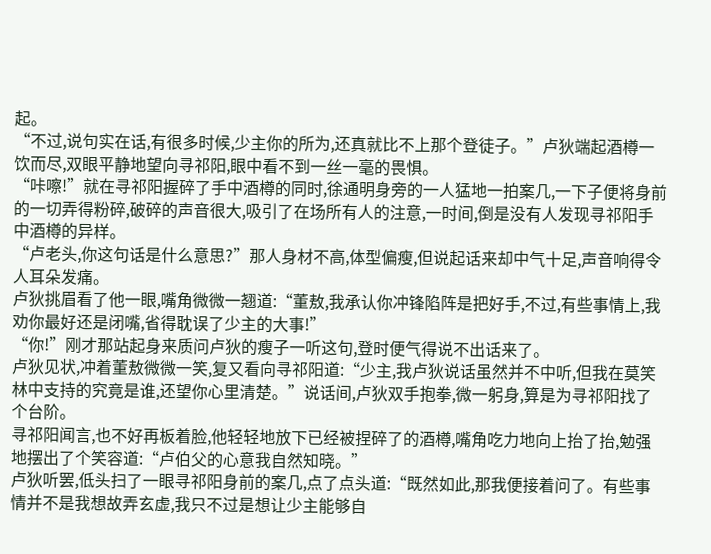起。
“不过,说句实在话,有很多时候,少主你的所为,还真就比不上那个登徒子。”卢狄端起酒樽一饮而尽,双眼平静地望向寻祁阳,眼中看不到一丝一毫的畏惧。
“咔嚓!”就在寻祁阳握碎了手中酒樽的同时,徐通明身旁的一人猛地一拍案几,一下子便将身前的一切弄得粉碎,破碎的声音很大,吸引了在场所有人的注意,一时间,倒是没有人发现寻祁阳手中酒樽的异样。
“卢老头,你这句话是什么意思?”那人身材不高,体型偏瘦,但说起话来却中气十足,声音响得令人耳朵发痛。
卢狄挑眉看了他一眼,嘴角微微一翘道:“董敖,我承认你冲锋陷阵是把好手,不过,有些事情上,我劝你最好还是闭嘴,省得耽误了少主的大事!”
“你!”刚才那站起身来质问卢狄的瘦子一听这句,登时便气得说不出话来了。
卢狄见状,冲着董敖微微一笑,复又看向寻祁阳道:“少主,我卢狄说话虽然并不中听,但我在莫笑林中支持的究竟是谁,还望你心里清楚。”说话间,卢狄双手抱拳,微一躬身,算是为寻祁阳找了个台阶。
寻祁阳闻言,也不好再板着脸,他轻轻地放下已经被捏碎了的酒樽,嘴角吃力地向上抬了抬,勉强地摆出了个笑容道:“卢伯父的心意我自然知晓。”
卢狄听罢,低头扫了一眼寻祁阳身前的案几,点了点头道:“既然如此,那我便接着问了。有些事情并不是我想故弄玄虚,我只不过是想让少主能够自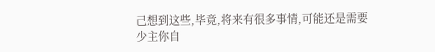己想到这些,毕竟,将来有很多事情,可能还是需要少主你自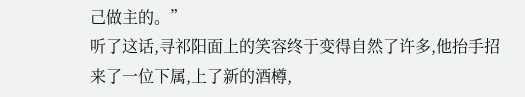己做主的。”
听了这话,寻祁阳面上的笑容终于变得自然了许多,他抬手招来了一位下属,上了新的酒樽,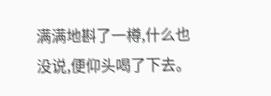满满地斟了一樽,什么也没说,便仰头喝了下去。